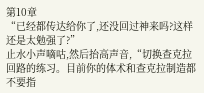第10章
“已经都传达给你了,还没回过神来吗?这样还是太勉强了?”
止水小声嘀咕,然后抬高声音,“切换查克拉回路的练习。目前你的体术和查克拉制造都不要指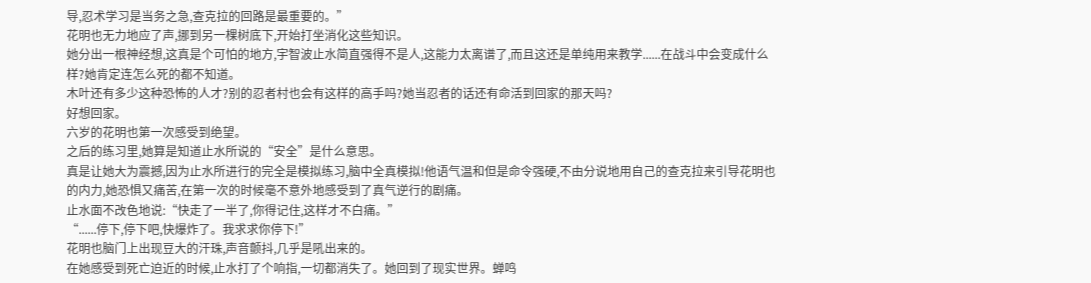导,忍术学习是当务之急,查克拉的回路是最重要的。”
花明也无力地应了声,挪到另一棵树底下,开始打坐消化这些知识。
她分出一根神经想,这真是个可怕的地方,宇智波止水简直强得不是人,这能力太离谱了,而且这还是单纯用来教学......在战斗中会变成什么样?她肯定连怎么死的都不知道。
木叶还有多少这种恐怖的人才?别的忍者村也会有这样的高手吗?她当忍者的话还有命活到回家的那天吗?
好想回家。
六岁的花明也第一次感受到绝望。
之后的练习里,她算是知道止水所说的“安全”是什么意思。
真是让她大为震撼,因为止水所进行的完全是模拟练习,脑中全真模拟!他语气温和但是命令强硬,不由分说地用自己的查克拉来引导花明也的内力,她恐惧又痛苦,在第一次的时候毫不意外地感受到了真气逆行的剧痛。
止水面不改色地说:“快走了一半了,你得记住,这样才不白痛。”
“......停下,停下吧,快爆炸了。我求求你停下!”
花明也脑门上出现豆大的汗珠,声音颤抖,几乎是吼出来的。
在她感受到死亡迫近的时候,止水打了个响指,一切都消失了。她回到了现实世界。蝉鸣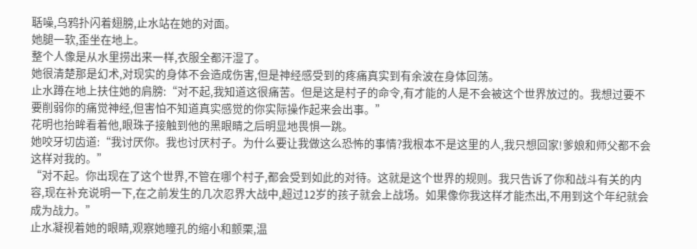聒噪,乌鸦扑闪着翅膀,止水站在她的对面。
她腿一软,歪坐在地上。
整个人像是从水里捞出来一样,衣服全都汗湿了。
她很清楚那是幻术,对现实的身体不会造成伤害,但是神经感受到的疼痛真实到有余波在身体回荡。
止水蹲在地上扶住她的肩膀:“对不起,我知道这很痛苦。但是这是村子的命令,有才能的人是不会被这个世界放过的。我想过要不要削弱你的痛觉神经,但害怕不知道真实感觉的你实际操作起来会出事。”
花明也抬眸看着他,眼珠子接触到他的黑眼睛之后明显地畏惧一跳。
她咬牙切齿道:“我讨厌你。我也讨厌村子。为什么要让我做这么恐怖的事情?我根本不是这里的人,我只想回家!爹娘和师父都不会这样对我的。”
“对不起。你出现在了这个世界,不管在哪个村子,都会受到如此的对待。这就是这个世界的规则。我只告诉了你和战斗有关的内容,现在补充说明一下,在之前发生的几次忍界大战中,超过12岁的孩子就会上战场。如果像你我这样才能杰出,不用到这个年纪就会成为战力。”
止水凝视着她的眼睛,观察她瞳孔的缩小和颤栗,温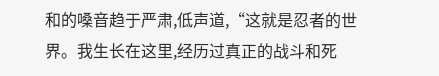和的嗓音趋于严肃,低声道,“这就是忍者的世界。我生长在这里,经历过真正的战斗和死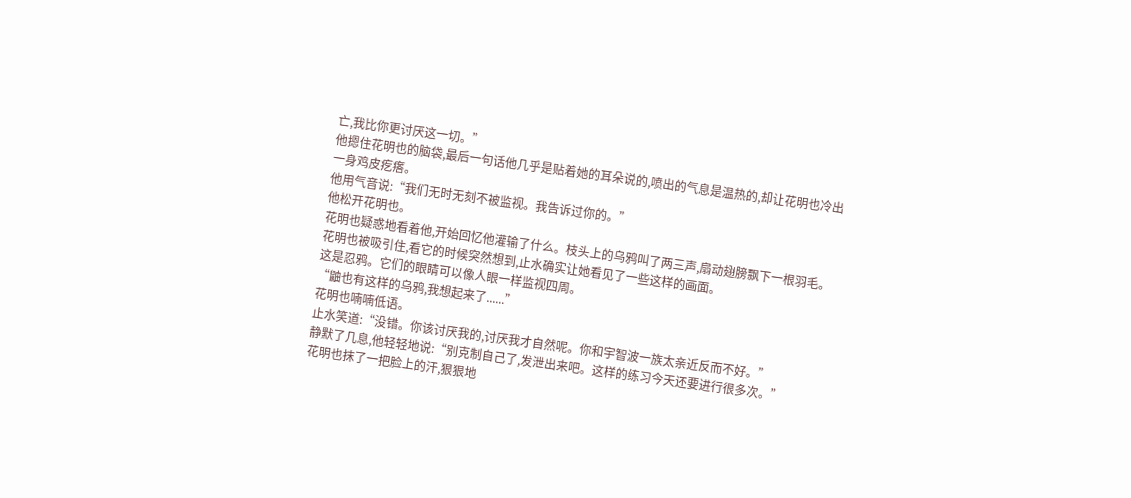亡,我比你更讨厌这一切。”
他摁住花明也的脑袋,最后一句话他几乎是贴着她的耳朵说的,喷出的气息是温热的,却让花明也冷出一身鸡皮疙瘩。
他用气音说:“我们无时无刻不被监视。我告诉过你的。”
他松开花明也。
花明也疑惑地看着他,开始回忆他灌输了什么。枝头上的乌鸦叫了两三声,扇动翅膀飘下一根羽毛。
花明也被吸引住,看它的时候突然想到,止水确实让她看见了一些这样的画面。
这是忍鸦。它们的眼睛可以像人眼一样监视四周。
“鼬也有这样的乌鸦,我想起来了......”
花明也喃喃低语。
止水笑道:“没错。你该讨厌我的,讨厌我才自然呢。你和宇智波一族太亲近反而不好。”
静默了几息,他轻轻地说:“别克制自己了,发泄出来吧。这样的练习今天还要进行很多次。”
花明也抹了一把脸上的汗,狠狠地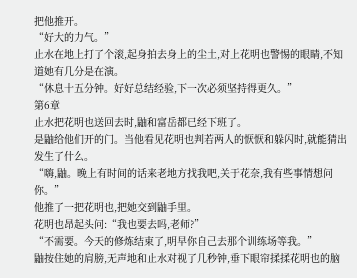把他推开。
“好大的力气。”
止水在地上打了个滚,起身拍去身上的尘土,对上花明也警惕的眼睛,不知道她有几分是在演。
“休息十五分钟。好好总结经验,下一次必须坚持得更久。”
第6章
止水把花明也送回去时,鼬和富岳都已经下班了。
是鼬给他们开的门。当他看见花明也判若两人的恹恹和躲闪时,就能猜出发生了什么。
“嗨,鼬。晚上有时间的话来老地方找我吧,关于花奈,我有些事情想问你。”
他推了一把花明也,把她交到鼬手里。
花明也昂起头问:“我也要去吗,老师?”
“不需要。今天的修炼结束了,明早你自己去那个训练场等我。”
鼬按住她的肩膀,无声地和止水对视了几秒钟,垂下眼帘揉揉花明也的脑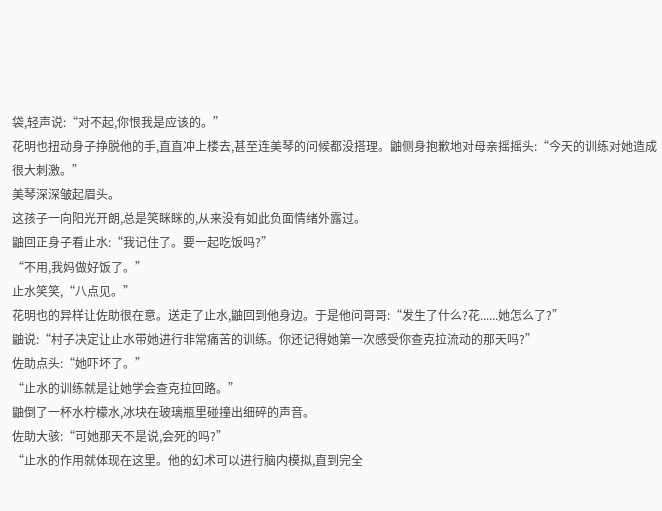袋,轻声说:“对不起,你恨我是应该的。”
花明也扭动身子挣脱他的手,直直冲上楼去,甚至连美琴的问候都没搭理。鼬侧身抱歉地对母亲摇摇头:“今天的训练对她造成很大刺激。”
美琴深深皱起眉头。
这孩子一向阳光开朗,总是笑眯眯的,从来没有如此负面情绪外露过。
鼬回正身子看止水:“我记住了。要一起吃饭吗?”
“不用,我妈做好饭了。”
止水笑笑,“八点见。”
花明也的异样让佐助很在意。送走了止水,鼬回到他身边。于是他问哥哥:“发生了什么?花......她怎么了?”
鼬说:“村子决定让止水带她进行非常痛苦的训练。你还记得她第一次感受你查克拉流动的那天吗?”
佐助点头:“她吓坏了。”
“止水的训练就是让她学会查克拉回路。”
鼬倒了一杯水柠檬水,冰块在玻璃瓶里碰撞出细碎的声音。
佐助大骇:“可她那天不是说,会死的吗?”
“止水的作用就体现在这里。他的幻术可以进行脑内模拟,直到完全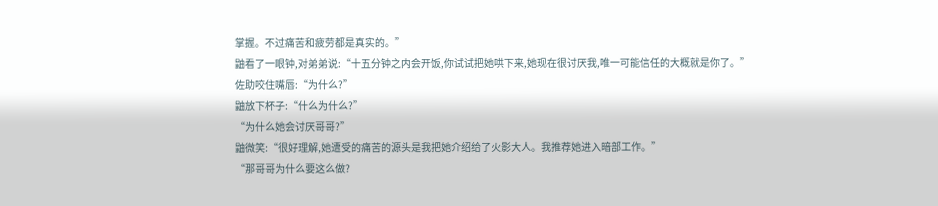掌握。不过痛苦和疲劳都是真实的。”
鼬看了一眼钟,对弟弟说:“十五分钟之内会开饭,你试试把她哄下来,她现在很讨厌我,唯一可能信任的大概就是你了。”
佐助咬住嘴唇:“为什么?”
鼬放下杯子:“什么为什么?”
“为什么她会讨厌哥哥?”
鼬微笑:“很好理解,她遭受的痛苦的源头是我把她介绍给了火影大人。我推荐她进入暗部工作。”
“那哥哥为什么要这么做?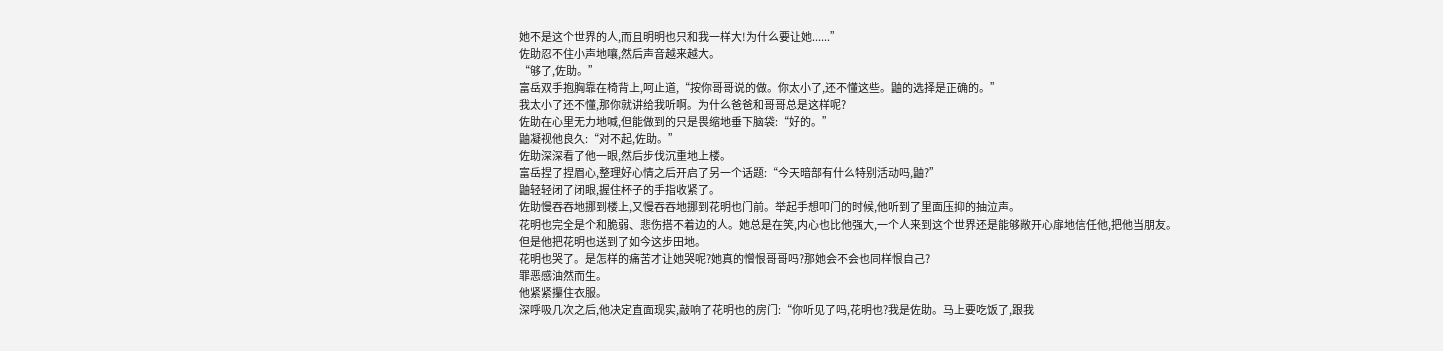她不是这个世界的人,而且明明也只和我一样大!为什么要让她......”
佐助忍不住小声地嚷,然后声音越来越大。
“够了,佐助。”
富岳双手抱胸靠在椅背上,呵止道,“按你哥哥说的做。你太小了,还不懂这些。鼬的选择是正确的。”
我太小了还不懂,那你就讲给我听啊。为什么爸爸和哥哥总是这样呢?
佐助在心里无力地喊,但能做到的只是畏缩地垂下脑袋:“好的。”
鼬凝视他良久:“对不起,佐助。”
佐助深深看了他一眼,然后步伐沉重地上楼。
富岳捏了捏眉心,整理好心情之后开启了另一个话题:“今天暗部有什么特别活动吗,鼬?”
鼬轻轻闭了闭眼,握住杯子的手指收紧了。
佐助慢吞吞地挪到楼上,又慢吞吞地挪到花明也门前。举起手想叩门的时候,他听到了里面压抑的抽泣声。
花明也完全是个和脆弱、悲伤搭不着边的人。她总是在笑,内心也比他强大,一个人来到这个世界还是能够敞开心扉地信任他,把他当朋友。
但是他把花明也送到了如今这步田地。
花明也哭了。是怎样的痛苦才让她哭呢?她真的憎恨哥哥吗?那她会不会也同样恨自己?
罪恶感油然而生。
他紧紧攥住衣服。
深呼吸几次之后,他决定直面现实,敲响了花明也的房门:“你听见了吗,花明也?我是佐助。马上要吃饭了,跟我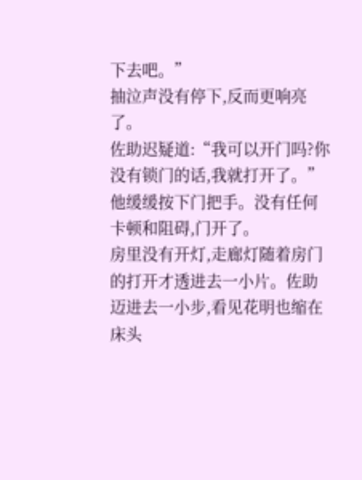下去吧。”
抽泣声没有停下,反而更响亮了。
佐助迟疑道:“我可以开门吗?你没有锁门的话,我就打开了。”
他缓缓按下门把手。没有任何卡顿和阻碍,门开了。
房里没有开灯,走廊灯随着房门的打开才透进去一小片。佐助迈进去一小步,看见花明也缩在床头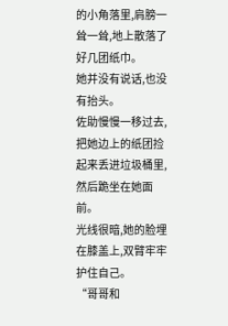的小角落里,肩膀一耸一耸,地上散落了好几团纸巾。
她并没有说话,也没有抬头。
佐助慢慢一移过去,把她边上的纸团捡起来丢进垃圾桶里,然后跪坐在她面前。
光线很暗,她的脸埋在膝盖上,双臂牢牢护住自己。
“哥哥和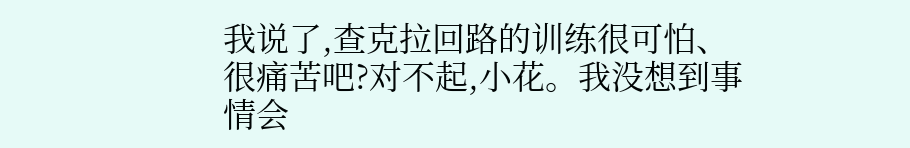我说了,查克拉回路的训练很可怕、很痛苦吧?对不起,小花。我没想到事情会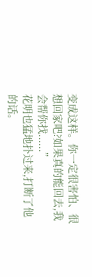变成这样。你一定很害怕、很想回家吧?如果真的能回去,我会帮你找......”
花明也猛地扑过来,打断了他的话。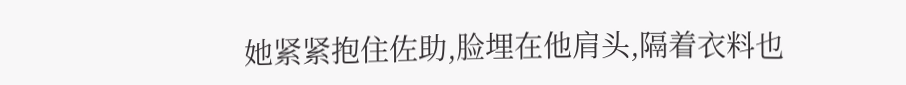她紧紧抱住佐助,脸埋在他肩头,隔着衣料也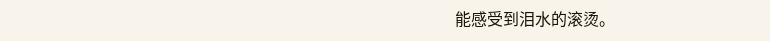能感受到泪水的滚烫。